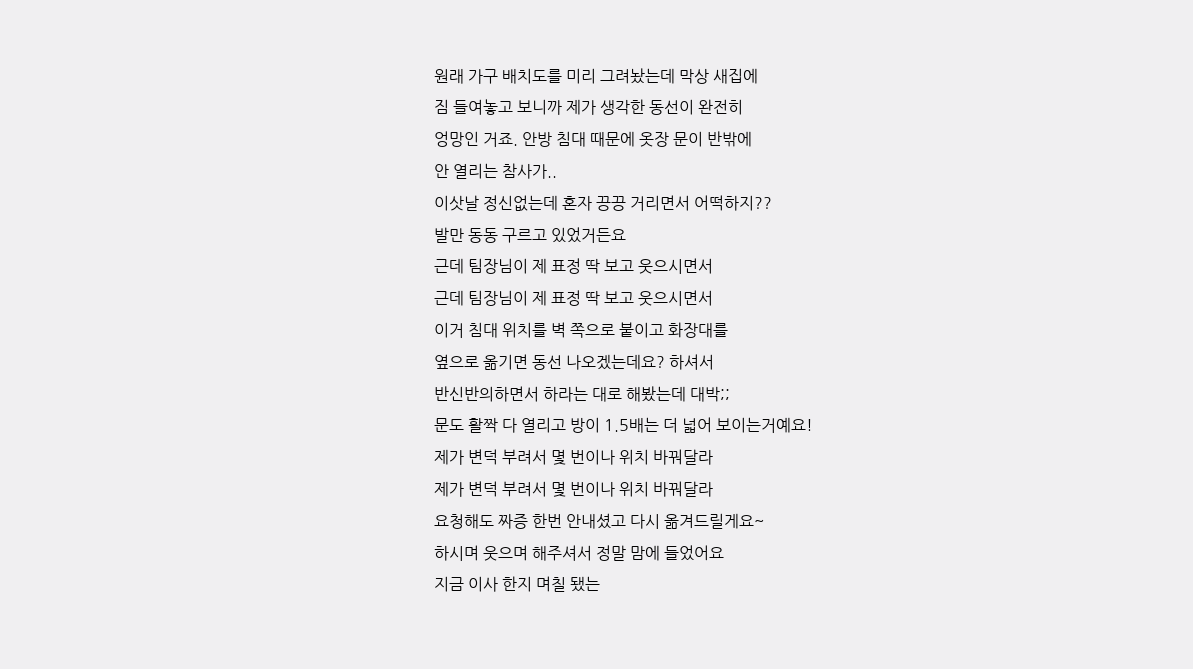원래 가구 배치도를 미리 그려놨는데 막상 새집에
짐 들여놓고 보니까 제가 생각한 동선이 완전히
엉망인 거죠. 안방 침대 때문에 옷장 문이 반밖에
안 열리는 참사가..
이삿날 정신없는데 혼자 끙끙 거리면서 어떡하지??
발만 동동 구르고 있었거든요
근데 팀장님이 제 표정 딱 보고 웃으시면서
근데 팀장님이 제 표정 딱 보고 웃으시면서
이거 침대 위치를 벽 쪽으로 붙이고 화장대를
옆으로 옮기면 동선 나오겠는데요? 하셔서
반신반의하면서 하라는 대로 해봤는데 대박;;
문도 활짝 다 열리고 방이 1.5배는 더 넓어 보이는거예요!
제가 변덕 부려서 몇 번이나 위치 바꿔달라
제가 변덕 부려서 몇 번이나 위치 바꿔달라
요청해도 짜증 한번 안내셨고 다시 옮겨드릴게요~
하시며 웃으며 해주셔서 정말 맘에 들었어요
지금 이사 한지 며칠 됐는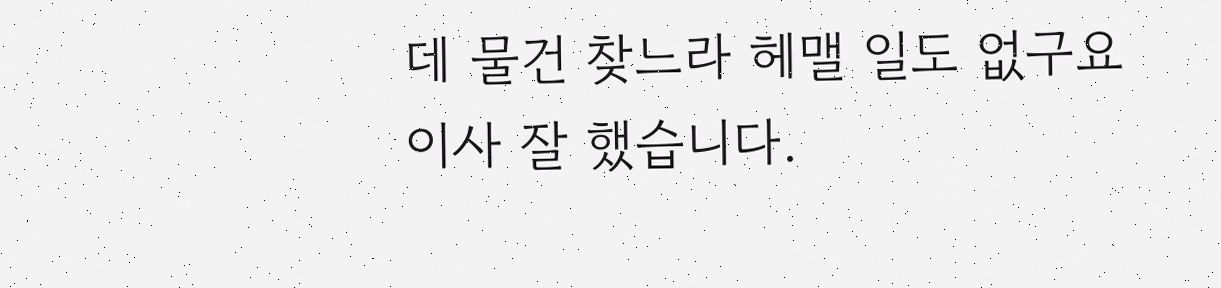데 물건 찾느라 헤맬 일도 없구요
이사 잘 했습니다.